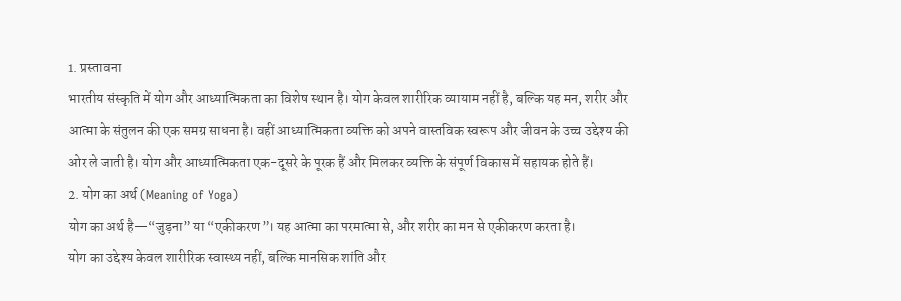1. प्रस्तावना
भारतीय संस्कृति में योग और आध्यात्मिकता का विशेष स्थान है। योग केवल शारीरिक व्यायाम नहीं है, बल्कि यह मन, शरीर और आत्मा के संतुलन की एक समग्र साधना है। वहीं आध्यात्मिकता व्यक्ति को अपने वास्तविक स्वरूप और जीवन के उच्च उद्देश्य की ओर ले जाती है। योग और आध्यात्मिकता एक-दूसरे के पूरक हैं और मिलकर व्यक्ति के संपूर्ण विकास में सहायक होते हैं।
2. योग का अर्थ (Meaning of Yoga)
योग का अर्थ है—“जुड़ना” या “एकीकरण”। यह आत्मा का परमात्मा से, और शरीर का मन से एकीकरण करता है।
योग का उद्देश्य केवल शारीरिक स्वास्थ्य नहीं, बल्कि मानसिक शांति और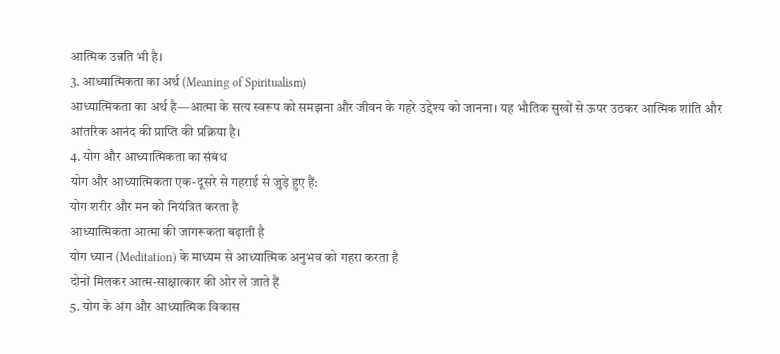आत्मिक उन्नति भी है।
3. आध्यात्मिकता का अर्थ (Meaning of Spiritualism)
आध्यात्मिकता का अर्थ है—आत्मा के सत्य स्वरूप को समझना और जीवन के गहरे उद्देश्य को जानना। यह भौतिक सुखों से ऊपर उठकर आत्मिक शांति और आंतरिक आनंद की प्राप्ति की प्रक्रिया है।
4. योग और आध्यात्मिकता का संबंध
योग और आध्यात्मिकता एक-दूसरे से गहराई से जुड़े हुए हैं:
योग शरीर और मन को नियंत्रित करता है
आध्यात्मिकता आत्मा की जागरूकता बढ़ाती है
योग ध्यान (Meditation) के माध्यम से आध्यात्मिक अनुभव को गहरा करता है
दोनों मिलकर आत्म-साक्षात्कार की ओर ले जाते हैं
5. योग के अंग और आध्यात्मिक विकास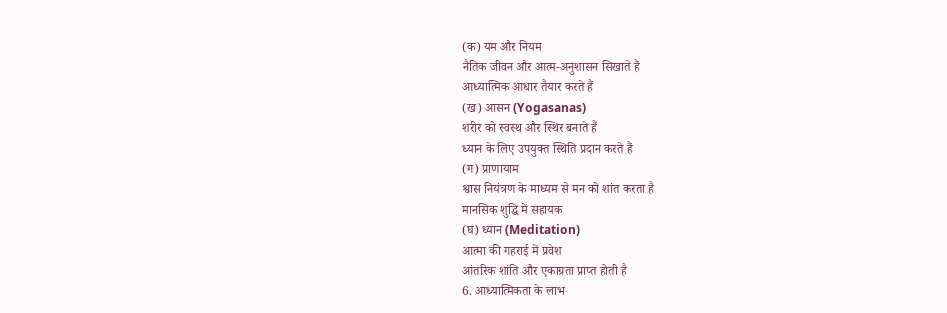(क) यम और नियम
नैतिक जीवन और आत्म-अनुशासन सिखाते हैं
आध्यात्मिक आधार तैयार करते हैं
(ख) आसन (Yogasanas)
शरीर को स्वस्थ और स्थिर बनाते हैं
ध्यान के लिए उपयुक्त स्थिति प्रदान करते हैं
(ग) प्राणायाम
श्वास नियंत्रण के माध्यम से मन को शांत करता है
मानसिक शुद्धि में सहायक
(घ) ध्यान (Meditation)
आत्मा की गहराई में प्रवेश
आंतरिक शांति और एकाग्रता प्राप्त होती है
6. आध्यात्मिकता के लाभ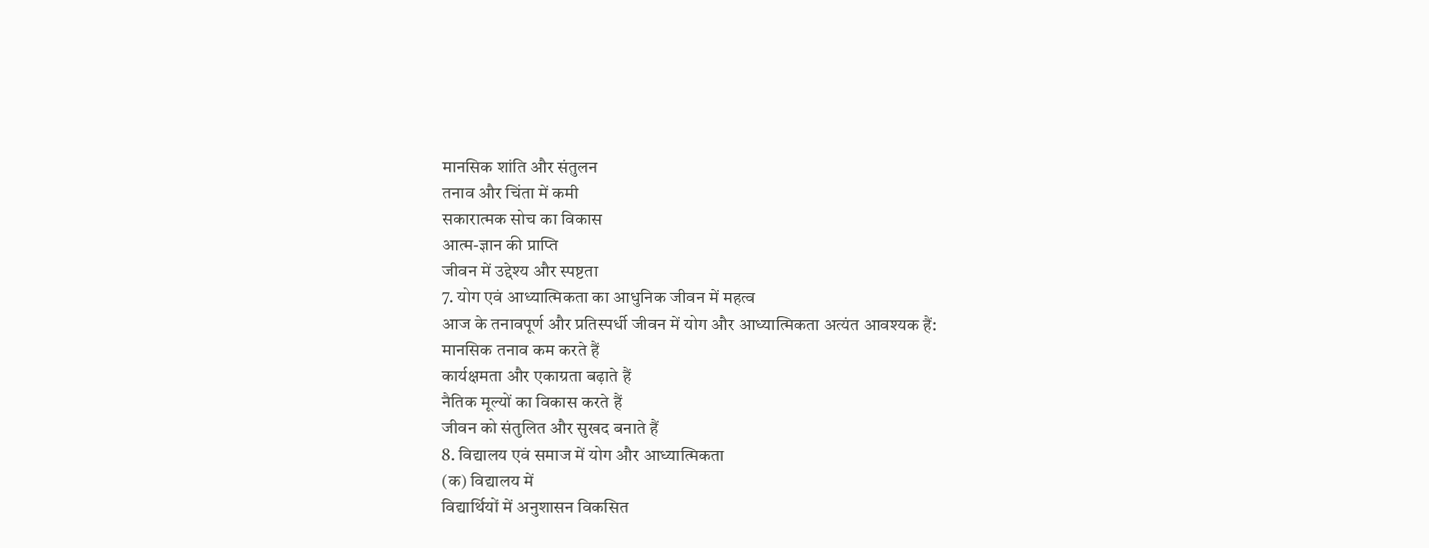मानसिक शांति और संतुलन
तनाव और चिंता में कमी
सकारात्मक सोच का विकास
आत्म-ज्ञान की प्राप्ति
जीवन में उद्देश्य और स्पष्टता
7. योग एवं आध्यात्मिकता का आधुनिक जीवन में महत्व
आज के तनावपूर्ण और प्रतिस्पर्धी जीवन में योग और आध्यात्मिकता अत्यंत आवश्यक हैं:
मानसिक तनाव कम करते हैं
कार्यक्षमता और एकाग्रता बढ़ाते हैं
नैतिक मूल्यों का विकास करते हैं
जीवन को संतुलित और सुखद बनाते हैं
8. विद्यालय एवं समाज में योग और आध्यात्मिकता
(क) विद्यालय में
विद्यार्थियों में अनुशासन विकसित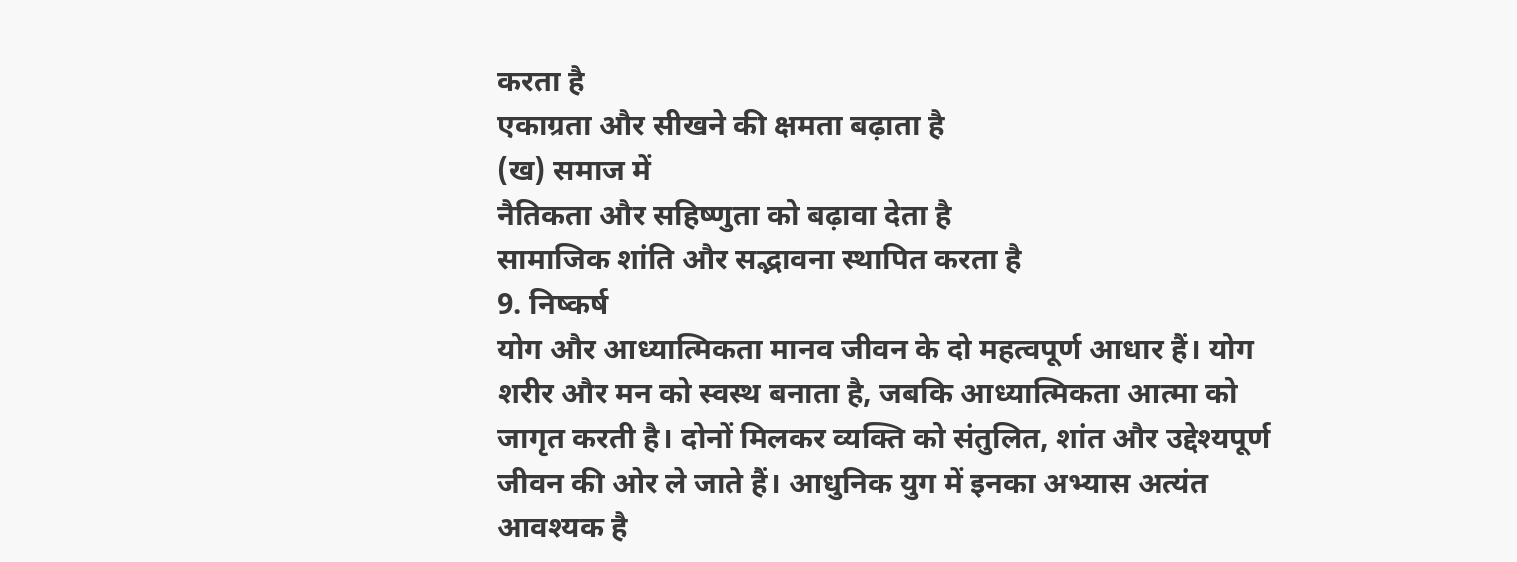करता है
एकाग्रता और सीखने की क्षमता बढ़ाता है
(ख) समाज में
नैतिकता और सहिष्णुता को बढ़ावा देता है
सामाजिक शांति और सद्भावना स्थापित करता है
9. निष्कर्ष
योग और आध्यात्मिकता मानव जीवन के दो महत्वपूर्ण आधार हैं। योग शरीर और मन को स्वस्थ बनाता है, जबकि आध्यात्मिकता आत्मा को जागृत करती है। दोनों मिलकर व्यक्ति को संतुलित, शांत और उद्देश्यपूर्ण जीवन की ओर ले जाते हैं। आधुनिक युग में इनका अभ्यास अत्यंत आवश्यक है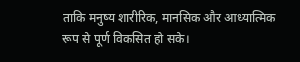ताकि मनुष्य शारीरिक, मानसिक और आध्यात्मिक रूप से पूर्ण विकसित हो सके।